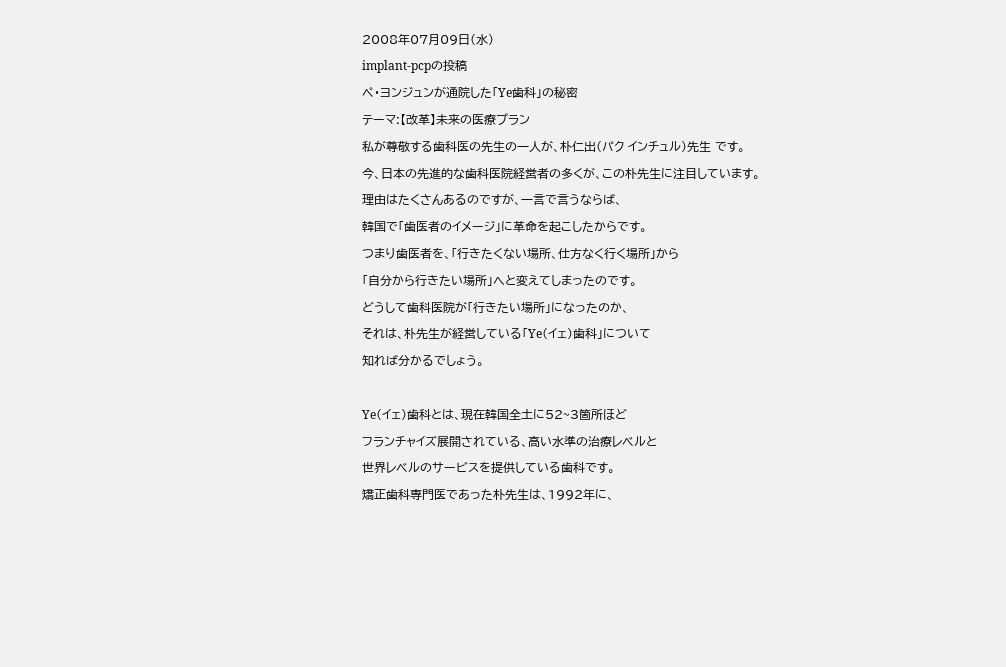2008年07月09日(水)
implant-pcpの投稿
ペ・ヨンジュンが通院した「Ye歯科」の秘密
テーマ:【改革】未来の医療プラン
私が尊敬する歯科医の先生の一人が、朴仁出(パク インチュル)先生 です。
今、日本の先進的な歯科医院経営者の多くが、この朴先生に注目しています。
理由はたくさんあるのですが、一言で言うならば、
韓国で「歯医者のイメージ」に革命を起こしたからです。
つまり歯医者を、「行きたくない場所、仕方なく行く場所」から
「自分から行きたい場所」へと変えてしまったのです。
どうして歯科医院が「行きたい場所」になったのか、
それは、朴先生が経営している「Ye(イェ)歯科」について
知れば分かるでしょう。

Ye(イェ)歯科とは、現在韓国全土に52~3箇所ほど
フランチャイズ展開されている、高い水準の治療レベルと
世界レベルのサービスを提供している歯科です。
矯正歯科専門医であった朴先生は、1992年に、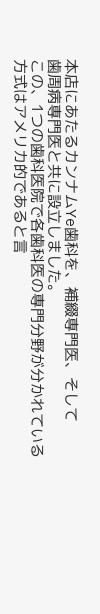本店にあたるカンナムYe歯科を、補綴専門医、そして
歯周病専門医と共に設立しました。
この、1つの歯科医院で各歯科医の専門分野が分かれている
方式はアメリカ的であると言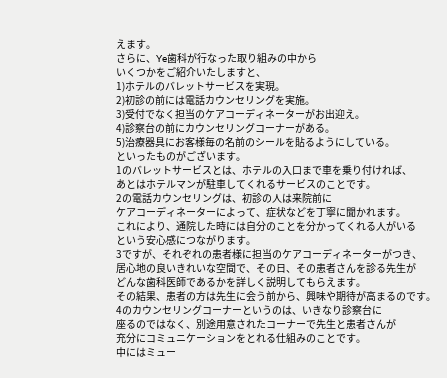えます。
さらに、Ye歯科が行なった取り組みの中から
いくつかをご紹介いたしますと、
1)ホテルのバレットサービスを実現。
2)初診の前には電話カウンセリングを実施。
3)受付でなく担当のケアコーディネーターがお出迎え。
4)診察台の前にカウンセリングコーナーがある。
5)治療器具にお客様毎の名前のシールを貼るようにしている。
といったものがございます。
1のバレットサービスとは、ホテルの入口まで車を乗り付ければ、
あとはホテルマンが駐車してくれるサービスのことです。
2の電話カウンセリングは、初診の人は来院前に
ケアコーディネーターによって、症状などを丁寧に聞かれます。
これにより、通院した時には自分のことを分かってくれる人がいる
という安心感につながります。
3ですが、それぞれの患者様に担当のケアコーディネーターがつき、
居心地の良いきれいな空間で、その日、その患者さんを診る先生が
どんな歯科医師であるかを詳しく説明してもらえます。
その結果、患者の方は先生に会う前から、興味や期待が高まるのです。
4のカウンセリングコーナーというのは、いきなり診察台に
座るのではなく、別途用意されたコーナーで先生と患者さんが
充分にコミュニケーションをとれる仕組みのことです。
中にはミュー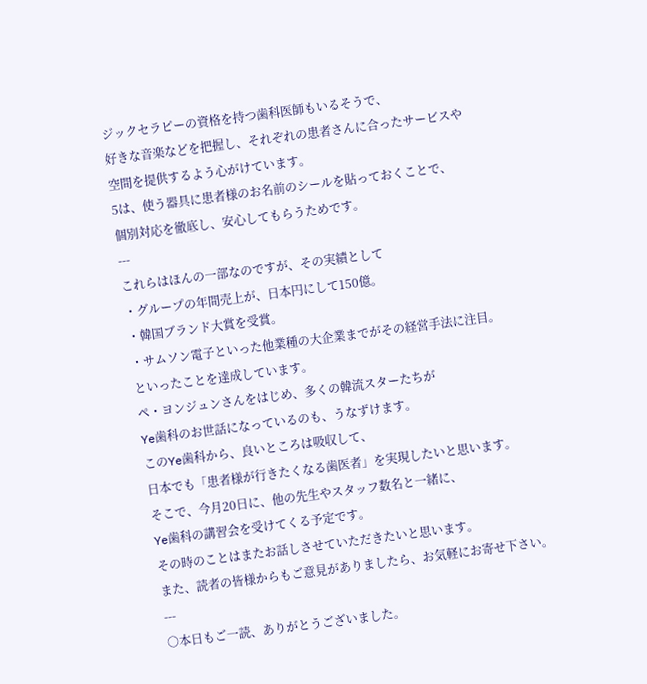ジックセラピーの資格を持つ歯科医師もいるそうで、
好きな音楽などを把握し、それぞれの患者さんに合ったサービスや
空間を提供するよう心がけています。
5は、使う器具に患者様のお名前のシールを貼っておくことで、
個別対応を徹底し、安心してもらうためです。
---
これらはほんの一部なのですが、その実績として
・グループの年間売上が、日本円にして150億。
・韓国ブランド大賞を受賞。
・サムソン電子といった他業種の大企業までがその経営手法に注目。
といったことを達成しています。
ペ・ヨンジュンさんをはじめ、多くの韓流スターたちが
Ye歯科のお世話になっているのも、うなずけます。
このYe歯科から、良いところは吸収して、
日本でも「患者様が行きたくなる歯医者」を実現したいと思います。
そこで、今月20日に、他の先生やスタッフ数名と一緒に、
Ye歯科の講習会を受けてくる予定です。
その時のことはまたお話しさせていただきたいと思います。
また、読者の皆様からもご意見がありましたら、お気軽にお寄せ下さい。
---
○本日もご一読、ありがとうございました。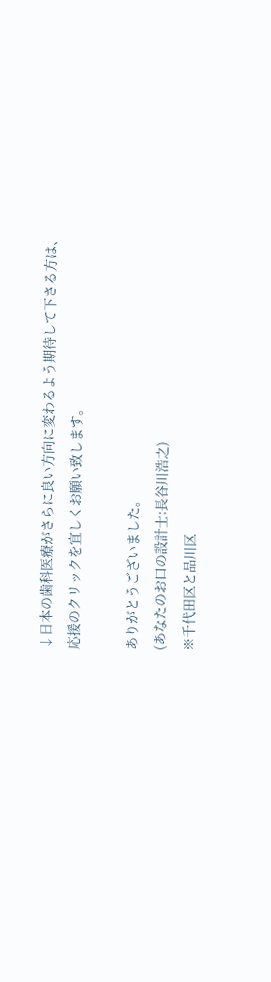↓日本の歯科医療がさらに良い方向に変わるよう期待して下さる方は、
応援のクリックを宜しくお願い致します。

ありがとうございました。
(あなたのお口の設計士:長谷川浩之)
※千代田区と品川区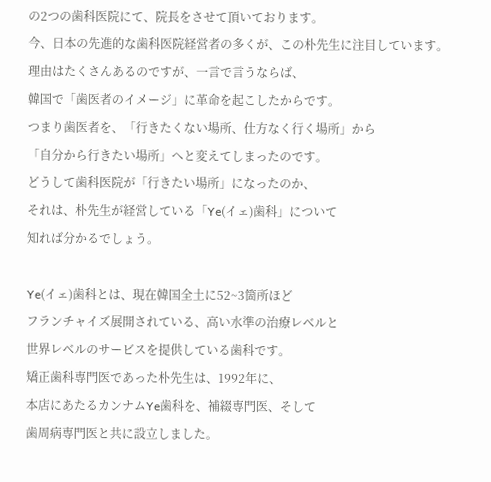の2つの歯科医院にて、院長をさせて頂いております。
今、日本の先進的な歯科医院経営者の多くが、この朴先生に注目しています。
理由はたくさんあるのですが、一言で言うならば、
韓国で「歯医者のイメージ」に革命を起こしたからです。
つまり歯医者を、「行きたくない場所、仕方なく行く場所」から
「自分から行きたい場所」へと変えてしまったのです。
どうして歯科医院が「行きたい場所」になったのか、
それは、朴先生が経営している「Ye(イェ)歯科」について
知れば分かるでしょう。

Ye(イェ)歯科とは、現在韓国全土に52~3箇所ほど
フランチャイズ展開されている、高い水準の治療レベルと
世界レベルのサービスを提供している歯科です。
矯正歯科専門医であった朴先生は、1992年に、
本店にあたるカンナムYe歯科を、補綴専門医、そして
歯周病専門医と共に設立しました。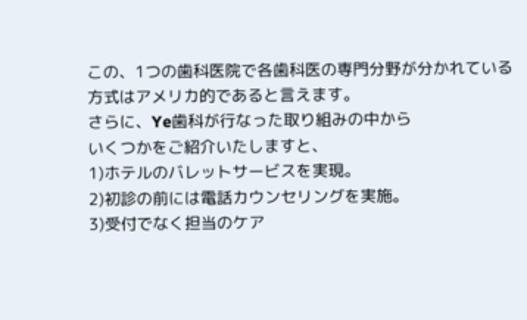この、1つの歯科医院で各歯科医の専門分野が分かれている
方式はアメリカ的であると言えます。
さらに、Ye歯科が行なった取り組みの中から
いくつかをご紹介いたしますと、
1)ホテルのバレットサービスを実現。
2)初診の前には電話カウンセリングを実施。
3)受付でなく担当のケア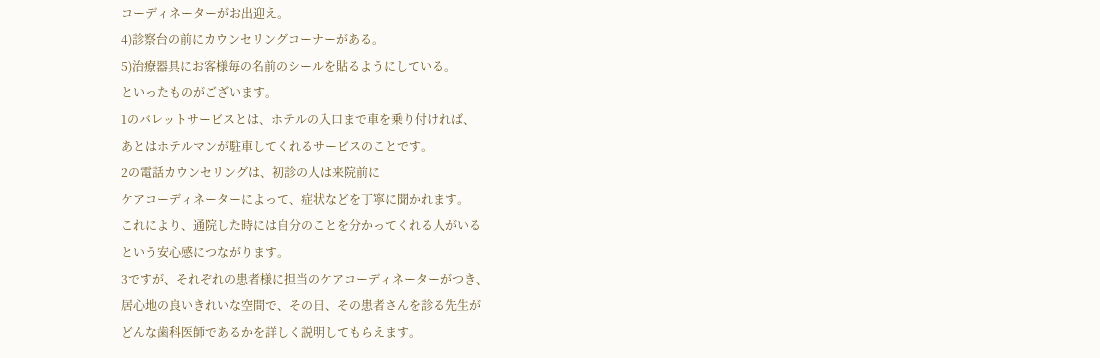コーディネーターがお出迎え。
4)診察台の前にカウンセリングコーナーがある。
5)治療器具にお客様毎の名前のシールを貼るようにしている。
といったものがございます。
1のバレットサービスとは、ホテルの入口まで車を乗り付ければ、
あとはホテルマンが駐車してくれるサービスのことです。
2の電話カウンセリングは、初診の人は来院前に
ケアコーディネーターによって、症状などを丁寧に聞かれます。
これにより、通院した時には自分のことを分かってくれる人がいる
という安心感につながります。
3ですが、それぞれの患者様に担当のケアコーディネーターがつき、
居心地の良いきれいな空間で、その日、その患者さんを診る先生が
どんな歯科医師であるかを詳しく説明してもらえます。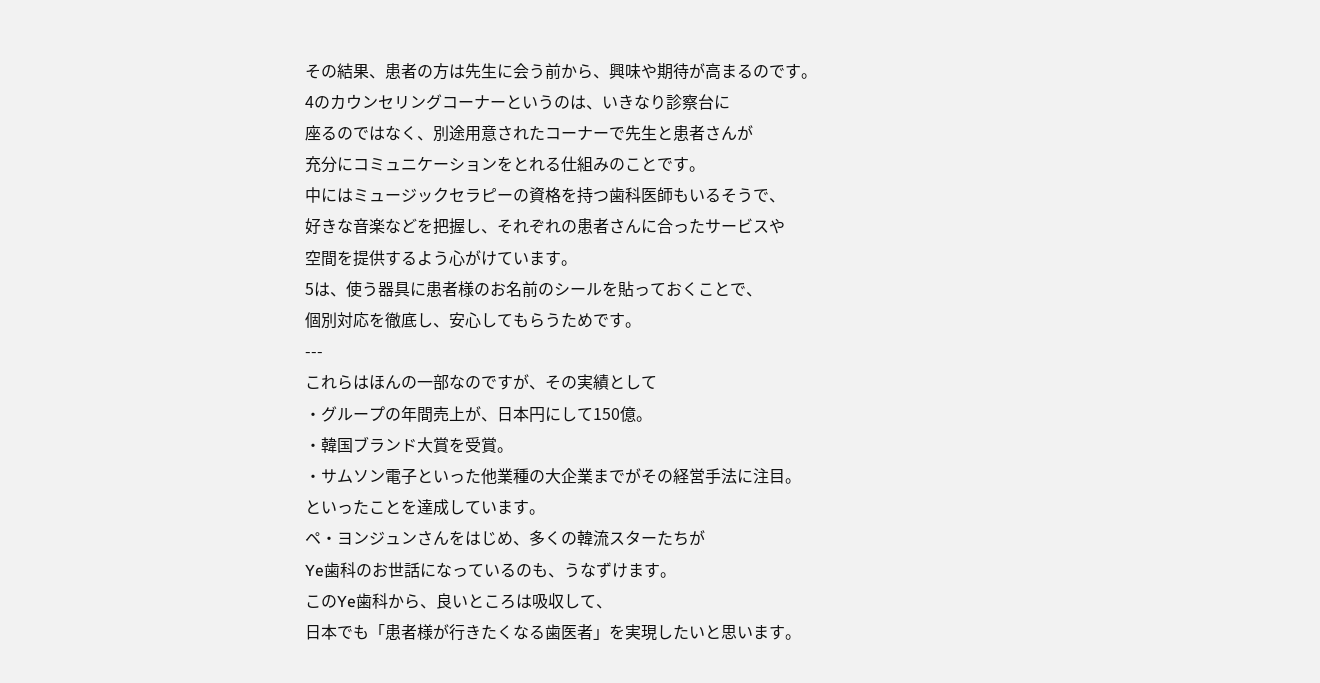その結果、患者の方は先生に会う前から、興味や期待が高まるのです。
4のカウンセリングコーナーというのは、いきなり診察台に
座るのではなく、別途用意されたコーナーで先生と患者さんが
充分にコミュニケーションをとれる仕組みのことです。
中にはミュージックセラピーの資格を持つ歯科医師もいるそうで、
好きな音楽などを把握し、それぞれの患者さんに合ったサービスや
空間を提供するよう心がけています。
5は、使う器具に患者様のお名前のシールを貼っておくことで、
個別対応を徹底し、安心してもらうためです。
---
これらはほんの一部なのですが、その実績として
・グループの年間売上が、日本円にして150億。
・韓国ブランド大賞を受賞。
・サムソン電子といった他業種の大企業までがその経営手法に注目。
といったことを達成しています。
ペ・ヨンジュンさんをはじめ、多くの韓流スターたちが
Ye歯科のお世話になっているのも、うなずけます。
このYe歯科から、良いところは吸収して、
日本でも「患者様が行きたくなる歯医者」を実現したいと思います。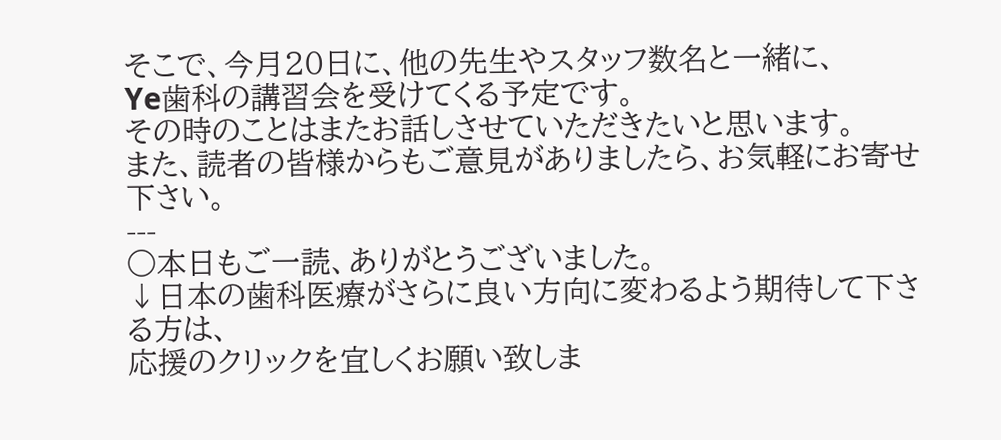そこで、今月20日に、他の先生やスタッフ数名と一緒に、
Ye歯科の講習会を受けてくる予定です。
その時のことはまたお話しさせていただきたいと思います。
また、読者の皆様からもご意見がありましたら、お気軽にお寄せ下さい。
---
○本日もご一読、ありがとうございました。
↓日本の歯科医療がさらに良い方向に変わるよう期待して下さる方は、
応援のクリックを宜しくお願い致しま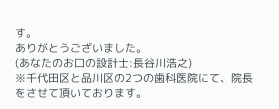す。
ありがとうございました。
(あなたのお口の設計士:長谷川浩之)
※千代田区と品川区の2つの歯科医院にて、院長をさせて頂いております。